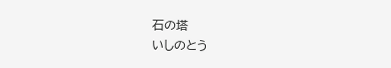石の塔
いしのとう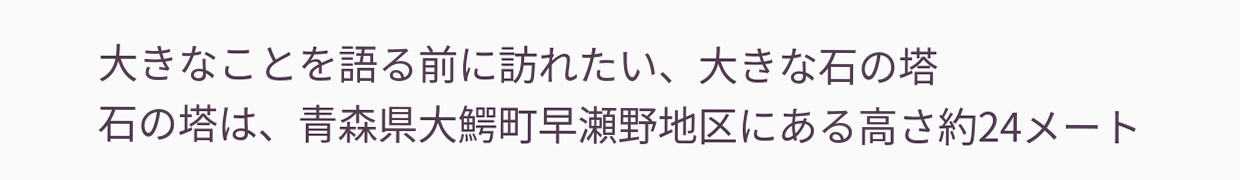大きなことを語る前に訪れたい、大きな石の塔
石の塔は、青森県大鰐町早瀬野地区にある高さ約24メート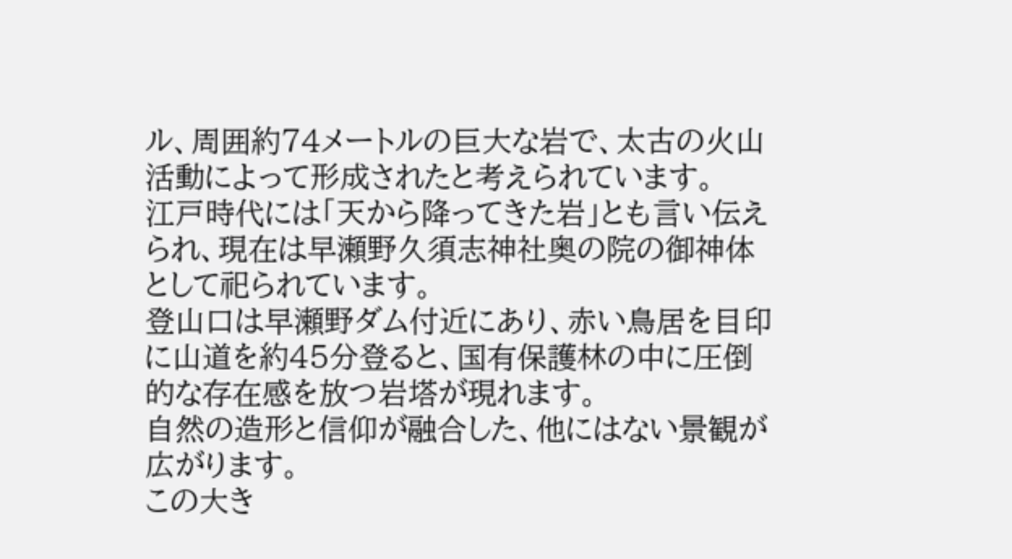ル、周囲約74メートルの巨大な岩で、太古の火山活動によって形成されたと考えられています。
江戸時代には「天から降ってきた岩」とも言い伝えられ、現在は早瀬野久須志神社奥の院の御神体として祀られています。
登山口は早瀬野ダム付近にあり、赤い鳥居を目印に山道を約45分登ると、国有保護林の中に圧倒的な存在感を放つ岩塔が現れます。
自然の造形と信仰が融合した、他にはない景観が広がります。
この大き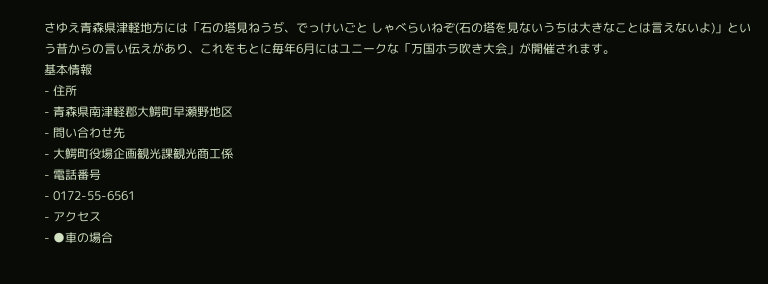さゆえ青森県津軽地方には「石の塔見ねうぢ、でっけいごと しゃべらいねぞ(石の塔を見ないうちは大きなことは言えないよ)」という昔からの言い伝えがあり、これをもとに毎年6月にはユニークな「万国ホラ吹き大会」が開催されます。
基本情報
- 住所
- 青森県南津軽郡大鰐町早瀬野地区
- 問い合わせ先
- 大鰐町役場企画観光課観光商工係
- 電話番号
- 0172-55-6561
- アクセス
- ●車の場合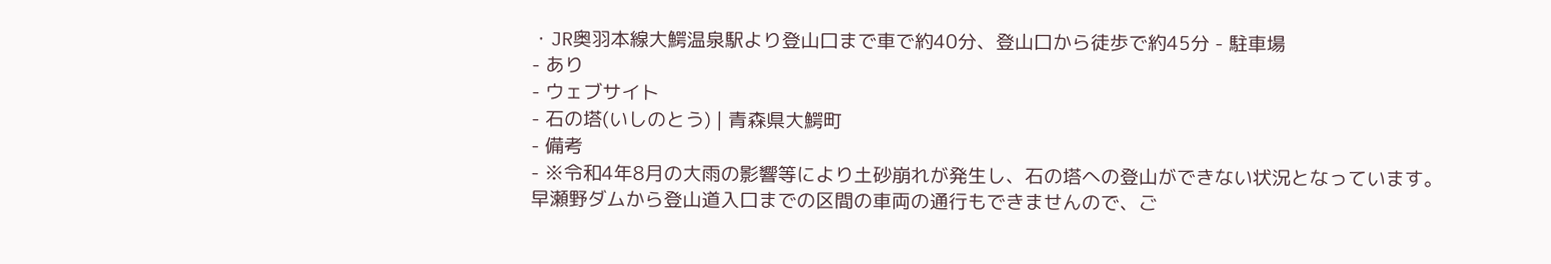・JR奥羽本線大鰐温泉駅より登山口まで車で約40分、登山口から徒歩で約45分 - 駐車場
- あり
- ウェブサイト
- 石の塔(いしのとう) | 青森県大鰐町
- 備考
- ※令和4年8月の大雨の影響等により土砂崩れが発生し、石の塔への登山ができない状況となっています。
早瀬野ダムから登山道入口までの区間の車両の通行もできませんので、ご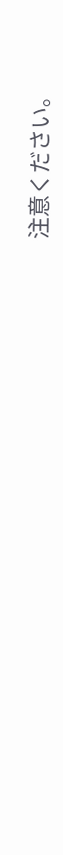注意ください。